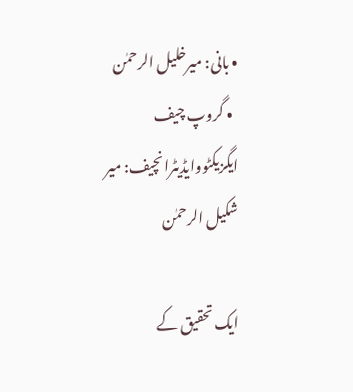• بانی: میرخلیل الرحمٰن
  • گروپ چیف ایگزیکٹووایڈیٹرانچیف: میر شکیل الرحمٰن

ایک تحقیق کے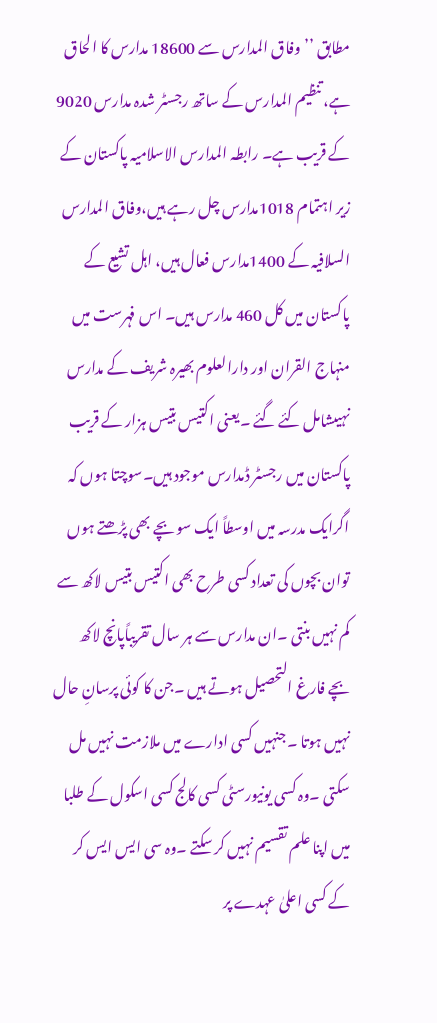مطابق ’’وفاق المدارس سے 18600 مدارس کا الحاق ہے، تنظیم المدارس کے ساتھ رجسٹر شدہ مدارس 9020 کے قریب ہے۔ رابطہ المدارس الاسلامیہ پاکستان کے زیر اہتمام 1018مدارس چل رہے ہیں،وفاق المدارس السلافیہ کے 1400مدارس فعال ہیں، اہل تشیع کے پاکستان میں کل 460 مدارس ہیں۔ اس فہرست میں منہاج القران اور دارالعلوم بھیرہ شریف کے مدارس نہیںشامل کئے گئے ۔یعنی اکتیس بتیس ہزار کے قریب پاکستان میں رجسٹر ڈمدارس موجود ہیں۔سوچتا ہوں کہ اگرایک مدرسہ میں اوسطاً ایک سو بچے بھی پڑھتے ہوں توان بچوں کی تعداد کسی طرح بھی اکتیس بتیس لاکھ سے کم نہیں بنتی ۔ان مدارس سے ہر سال تقریباًپانچ لاکھ بچے فارغ التحصیل ہوتے ہیں ۔جن کا کوئی پرسانِ حال نہیں ہوتا ۔جنہیں کسی ادارے میں ملازمت نہیں مل سکتی ۔وہ کسی یونیورسٹی کسی کالج کسی اسکول کے طلبا میں اپنا علم تقسیم نہیں کر سکتے ۔وہ سی ایس ایس کر کے کسی اعلیٰ عہدے پر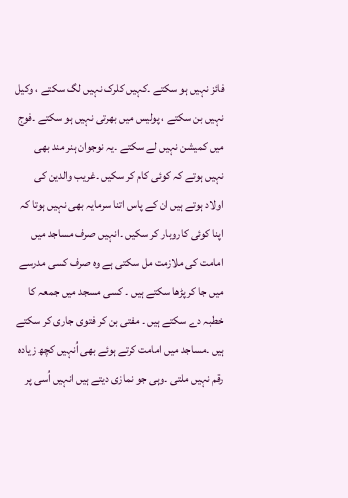فائز نہیں ہو سکتے ۔کہیں کلرک نہیں لگ سکتے ، وکیل نہیں بن سکتے ، پولیس میں بھرتی نہیں ہو سکتے ۔فوج میں کمیشن نہیں لے سکتے ۔یہ نوجوان ہنر مند بھی نہیں ہوتے کہ کوئی کام کر سکیں ۔غریب والدین کی اولاد ہوتے ہیں ان کے پاس اتنا سرمایہ بھی نہیں ہوتا کہ اپنا کوئی کاروبار کر سکیں ۔انہیں صرف مساجد میں امامت کی ملازمت مل سکتی ہے وہ صرف کسی مدرسے میں جا کر پڑھا سکتے ہیں ۔ کسی مسجد میں جمعہ کا خطبہ دے سکتے ہیں ۔ مفتی بن کر فتوی جاری کر سکتے ہیں ۔مساجد میں امامت کرتے ہوئے بھی اُنہیں کچھ زیادہ رقم نہیں ملتی ۔وہی جو نمازی دیتے ہیں انہیں اُسی پر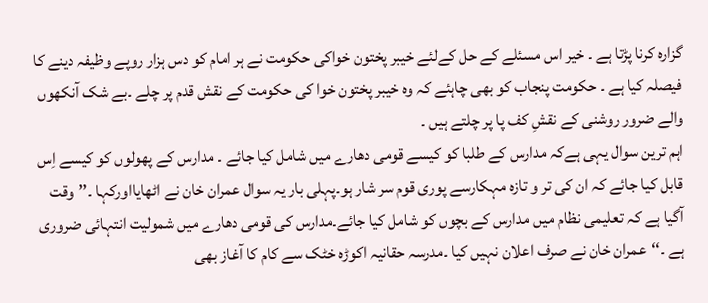گزارہ کرنا پڑتا ہے ۔ خیر اس مسئلے کے حل کےلئے خیبر پختون خواکی حکومت نے ہر امام کو دس ہزار روپے وظیفہ دینے کا فیصلہ کیا ہے ۔ حکومت پنجاب کو بھی چاہئے کہ وہ خیبر پختون خوا کی حکومت کے نقش قدم پر چلے ۔بے شک آنکھوں والے ضرور روشنی کے نقشِ کف پا پر چلتے ہیں ۔
اہم ترین سوال یہی ہےکہ مدارس کے طلبا کو کیسے قومی دھارے میں شامل کیا جائے ۔ مدارس کے پھولوں کو کیسے اِس قابل کیا جائے کہ ان کی تر و تازہ مہکارسے پوری قوم سر شار ہو۔پہلی بار یہ سوال عمران خان نے اٹھایااورکہا ۔’’وقت آگیا ہے کہ تعلیمی نظام میں مدارس کے بچوں کو شامل کیا جائے۔مدارس کی قومی دھارے میں شمولیت انتہائی ضروری ہے ۔‘‘عمران خان نے صرف اعلان نہیں کیا ۔مدرسہ حقانیہ اکوڑہ خٹک سے کام کا آغاز بھی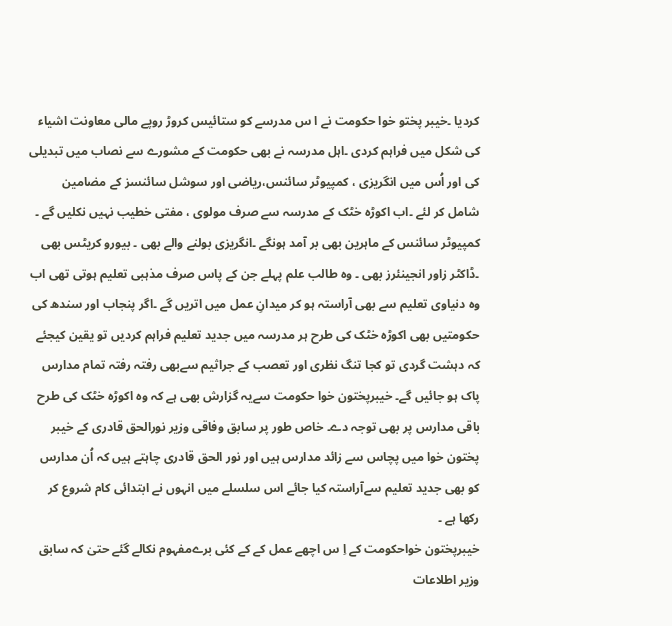کردیا ۔خیبر پختو خوا حکومت نے ا س مدرسے کو ستائیس کروڑ روپے مالی معاونت اشیاء کی شکل میں فراہم کردی ۔اہل مدرسہ نے بھی حکومت کے مشورے سے نصاب میں تبدیلی کی اور اُس میں انگریزی ، کمپیوٹر سائنس،ریاضی اور سوشل سائنسز کے مضامین شامل کر لئے ۔اب اکوڑہ خٹک کے مدرسہ سے صرف مولوی ، مفتی خطیب نہیں نکلیں گے ۔ کمپیوٹر سائنس کے ماہرین بھی بر آمد ہونگے ۔انگریزی بولنے والے بھی ۔ بیورو کریٹس بھی ۔ڈاکٹر زاور انجینئرز بھی ۔ وہ طالب علم پہلے جن کے پاس صرف مذہبی تعلیم ہوتی تھی اب وہ دنیاوی تعلیم سے بھی آراستہ ہو کر میدانِ عمل میں اتریں گے ۔اگر پنجاب اور سندھ کی حکومتیں بھی اکوڑہ خٹک کی طرح ہر مدرسہ میں جدید تعلیم فراہم کردیں تو یقین کیجئے کہ دہشت گردی تو کجا تنگ نظری اور تعصب کے جراثیم سےبھی رفتہ رفتہ تمام مدارس پاک ہو جائیں گے۔ خیبرپختون خوا حکومت سےیہ گزارش بھی ہے کہ وہ اکوڑہ خٹک کی طرح باقی مدارس پر بھی توجہ دے۔ خاص طور پر سابق وفاقی وزیر نورالحق قادری کے خیبر پختون خوا میں پچاس سے زائد مدارس ہیں اور نور الحق قادری چاہتے ہیں کہ اُن مدارس کو بھی جدید تعلیم سےآراستہ کیا جائے اس سلسلے میں انہوں نے ابتدائی کام شروع کر رکھا ہے ۔
خیبرپختون خواحکومت کے اِ س اچھے عمل کے کے کئی برےمفہوم نکالے گئے حتیٰ کہ سابق وزیر اطلاعات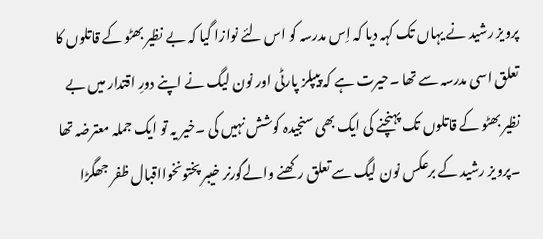پرویز رشید نے یہاں تک کہہ دیا کہ اِس مدرسہ کو اس لئے نوازا گیا کہ بے نظیر بھٹو کے قاتلوں کا تعلق اسی مدرسہ سے تھا ۔حیرت ہے کہ پیپلز پارٹی اور نون لیگ نے اپنے دورِ اقتدار میں بے نظیر بھٹو کے قاتلوں تک پہنچنے کی ایک بھی سنجیدہ کوشش نہیں کی ۔خیر یہ تو ایک جملہ معترضہ تھا ۔پرویز رشید کے برعکس نون لیگ سے تعلق رکھنے والےگورنر خیبر پختونخوااقبال ظفر جھگڑا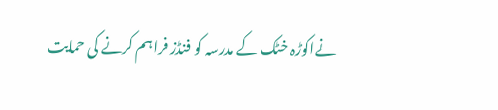نےاکوڑہ خٹک کے مدرسہ کو فنڈز فراہم کرنے کی حمایت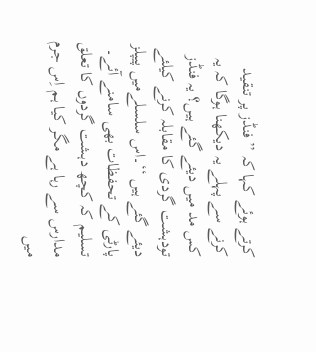کرتے ہوئے کہا کہ ’’فنڈز پر تنقید کرنے سے پہلے یہ دیکھنا ہوگا کہ یہ کس مد میں دیئے گئے ہیں؟ یہ فنڈز تودہشت گردی کا مقابلہ کرنے کیلئے دیئے گئے ہیں ‘‘۔اس سلسلےمیں پیپلز پارٹی کے تحفظات بھی سامنے آئے۔ تسلیم کہ کچھ دہشت گردوں کا تعلق مدارس سے رہا ہے مگر کیا ہم اِس جرم میں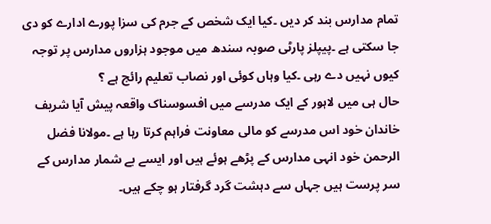تمام مدارس بند کر دیں ۔کیا ایک شخص کے جرم کی سزا پورے ادارے کو دی جا سکتی ہے ۔پیپلز پارٹی صوبہ سندھ میں موجود ہزاروں مدارس پر توجہ کیوں نہیں دے رہی ۔کیا وہاں کوئی اور نصاب تعلیم رائج ہے ؟
حال ہی میں لاہور کے ایک مدرسے میں افسوسناک واقعہ پیش آیا شریف خاندان خود اس مدرسے کو مالی معاونت فراہم کرتا رہا ہے ۔مولانا فضل الرحمن خود انہی مدارس کے پڑھے ہوئے ہیں اور ایسے بے شمار مدارس کے سر پرست ہیں جہاں سے دہشت گرد گرفتار ہو چکے ہیں۔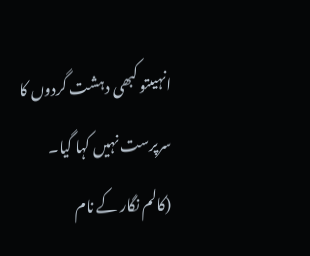انہیںتو کبھی دہشت گردوں کا سرپرست نہیں کہا گیا۔
(کالم نگار کے نام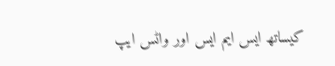کیساتھ ایس ایم ایس اور واٹس ایپ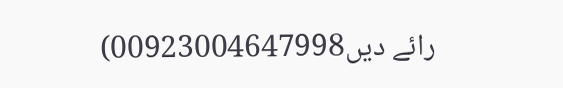رائے دیں00923004647998)